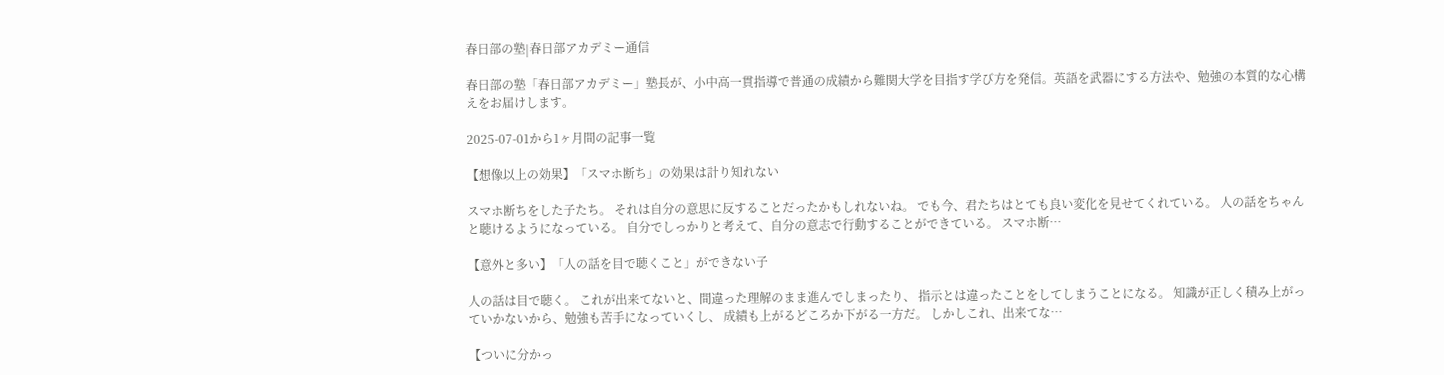春日部の塾|春日部アカデミー通信

春日部の塾「春日部アカデミー」塾長が、小中高一貫指導で普通の成績から難関大学を目指す学び方を発信。英語を武器にする方法や、勉強の本質的な心構えをお届けします。

2025-07-01から1ヶ月間の記事一覧

【想像以上の効果】「スマホ断ち」の効果は計り知れない

スマホ断ちをした子たち。 それは自分の意思に反することだったかもしれないね。 でも今、君たちはとても良い変化を見せてくれている。 人の話をちゃんと聴けるようになっている。 自分でしっかりと考えて、自分の意志で行動することができている。 スマホ断…

【意外と多い】「人の話を目で聴くこと」ができない子

人の話は目で聴く。 これが出来てないと、間違った理解のまま進んでしまったり、 指示とは違ったことをしてしまうことになる。 知識が正しく積み上がっていかないから、勉強も苦手になっていくし、 成績も上がるどころか下がる一方だ。 しかしこれ、出来てな…

【ついに分かっ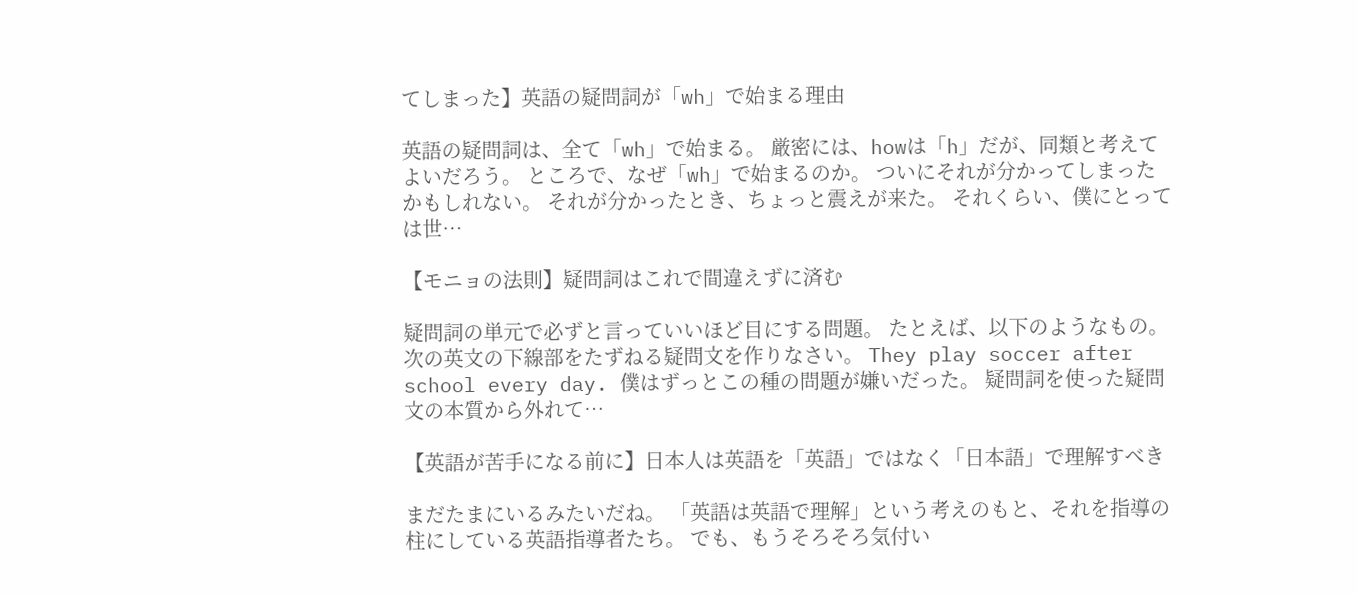てしまった】英語の疑問詞が「wh」で始まる理由

英語の疑問詞は、全て「wh」で始まる。 厳密には、howは「h」だが、同類と考えてよいだろう。 ところで、なぜ「wh」で始まるのか。 ついにそれが分かってしまったかもしれない。 それが分かったとき、ちょっと震えが来た。 それくらい、僕にとっては世…

【モニョの法則】疑問詞はこれで間違えずに済む

疑問詞の単元で必ずと言っていいほど目にする問題。 たとえば、以下のようなもの。 次の英文の下線部をたずねる疑問文を作りなさい。 They play soccer after school every day. 僕はずっとこの種の問題が嫌いだった。 疑問詞を使った疑問文の本質から外れて…

【英語が苦手になる前に】日本人は英語を「英語」ではなく「日本語」で理解すべき

まだたまにいるみたいだね。 「英語は英語で理解」という考えのもと、それを指導の柱にしている英語指導者たち。 でも、もうそろそろ気付い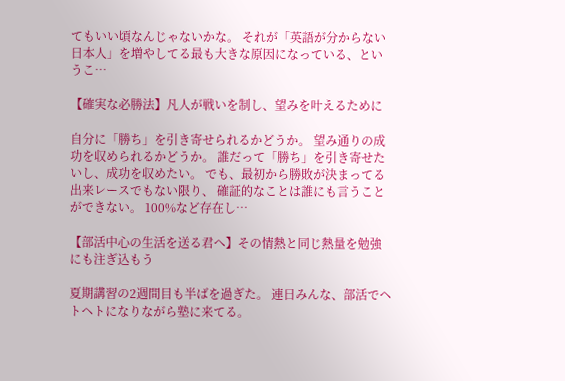てもいい頃なんじゃないかな。 それが「英語が分からない日本人」を増やしてる最も大きな原因になっている、というこ…

【確実な必勝法】凡人が戦いを制し、望みを叶えるために

自分に「勝ち」を引き寄せられるかどうか。 望み通りの成功を収められるかどうか。 誰だって「勝ち」を引き寄せたいし、成功を収めたい。 でも、最初から勝敗が決まってる出来レースでもない限り、 確証的なことは誰にも言うことができない。 100%など存在し…

【部活中心の生活を送る君へ】その情熱と同じ熱量を勉強にも注ぎ込もう

夏期講習の2週間目も半ばを過ぎた。 連日みんな、部活でヘトヘトになりながら塾に来てる。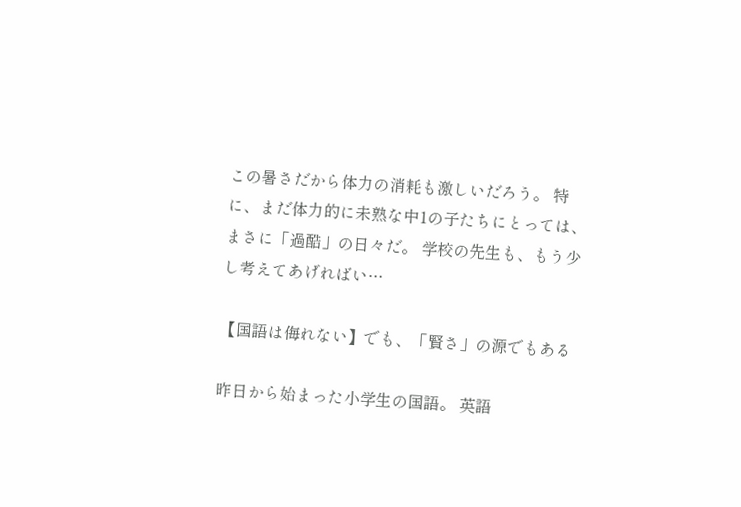この暑さだから体力の消耗も激しいだろう。 特に、まだ体力的に未熟な中1の子たちにとっては、まさに「過酷」の日々だ。 学校の先生も、もう少し考えてあげればい…

【国語は侮れない】でも、「賢さ」の源でもある

昨日から始まった小学生の国語。 英語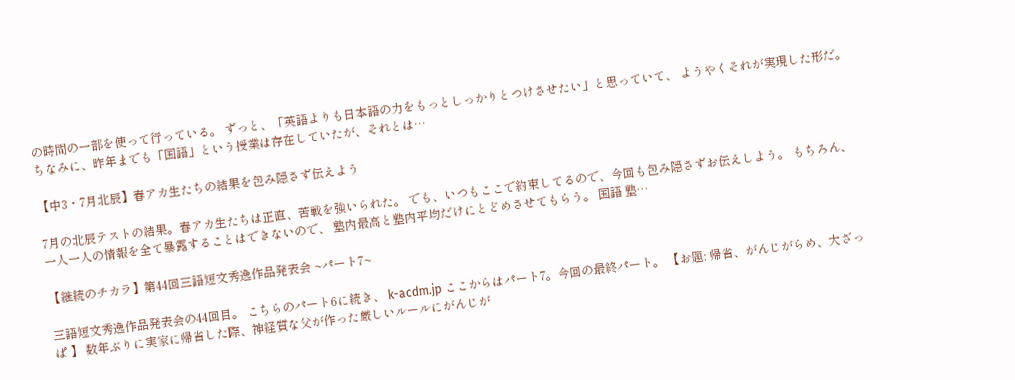の時間の一部を使って行っている。 ずっと、「英語よりも日本語の力をもっとしっかりとつけさせたい」と思っていて、 ようやくそれが実現した形だ。 ちなみに、昨年までも「国語」という授業は存在していたが、それとは…

【中3・7月北辰】春アカ生たちの結果を包み隠さず伝えよう

7月の北辰テストの結果。春アカ生たちは正直、苦戦を強いられた。 でも、いつもここで約束してるので、今回も包み隠さずお伝えしよう。 もちろん、一人一人の情報を全て暴露することはできないので、 塾内最高と塾内平均だけにとどめさせてもらう。 国語 塾…

【継続のチカラ】第44回三語短文秀逸作品発表会 ~パート7~

三語短文秀逸作品発表会の44回目。 こちらのパート6に続き、 k-acdm.jp ここからはパート7。今回の最終パート。 【お題: 帰省、がんじがらめ、大ざっぱ 】 数年ぶりに実家に帰省した際、神経質な父が作った厳しいルールにがんじが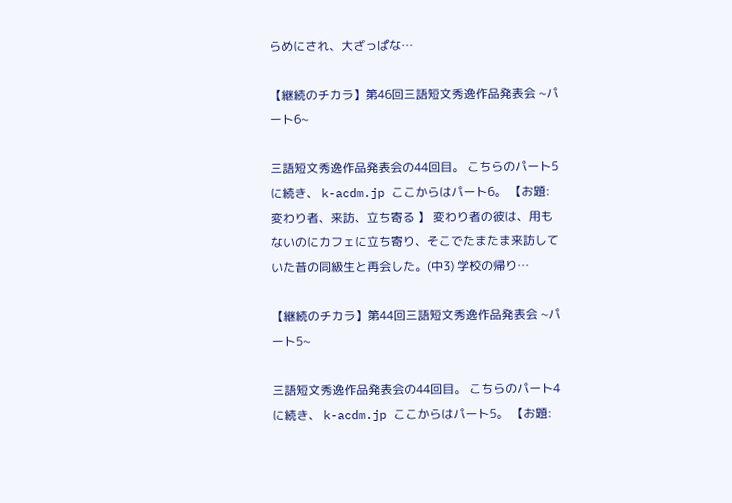らめにされ、大ざっぱな…

【継続のチカラ】第46回三語短文秀逸作品発表会 ~パート6~

三語短文秀逸作品発表会の44回目。 こちらのパート5に続き、 k-acdm.jp ここからはパート6。 【お題: 変わり者、来訪、立ち寄る 】 変わり者の彼は、用もないのにカフェに立ち寄り、そこでたまたま来訪していた昔の同級生と再会した。(中3) 学校の帰り…

【継続のチカラ】第44回三語短文秀逸作品発表会 ~パート5~

三語短文秀逸作品発表会の44回目。 こちらのパート4に続き、 k-acdm.jp ここからはパート5。 【お題: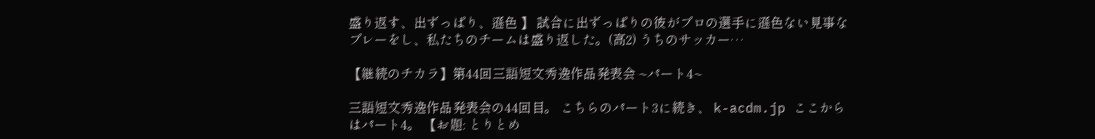盛り返す、出ずっぱり、遜色 】 試合に出ずっぱりの彼がプロの選手に遜色ない見事なプレーをし、私たちのチームは盛り返した。(高2) うちのサッカー…

【継続のチカラ】第44回三語短文秀逸作品発表会 ~パート4~

三語短文秀逸作品発表会の44回目。 こちらのパート3に続き、 k-acdm.jp ここからはパート4。 【お題: とりとめ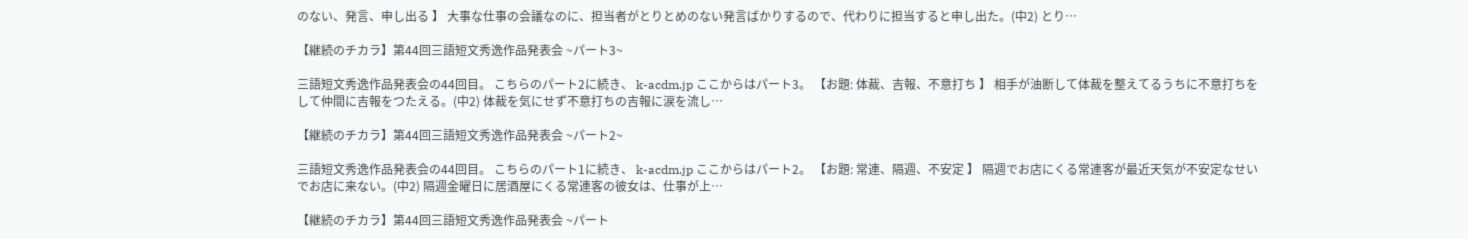のない、発言、申し出る 】 大事な仕事の会議なのに、担当者がとりとめのない発言ばかりするので、代わりに担当すると申し出た。(中2) とり…

【継続のチカラ】第44回三語短文秀逸作品発表会 ~パート3~

三語短文秀逸作品発表会の44回目。 こちらのパート2に続き、 k-acdm.jp ここからはパート3。 【お題: 体裁、吉報、不意打ち 】 相手が油断して体裁を整えてるうちに不意打ちをして仲間に吉報をつたえる。(中2) 体裁を気にせず不意打ちの吉報に涙を流し…

【継続のチカラ】第44回三語短文秀逸作品発表会 ~パート2~

三語短文秀逸作品発表会の44回目。 こちらのパート1に続き、 k-acdm.jp ここからはパート2。 【お題: 常連、隔週、不安定 】 隔週でお店にくる常連客が最近天気が不安定なせいでお店に来ない。(中2) 隔週金曜日に居酒屋にくる常連客の彼女は、仕事が上…

【継続のチカラ】第44回三語短文秀逸作品発表会 ~パート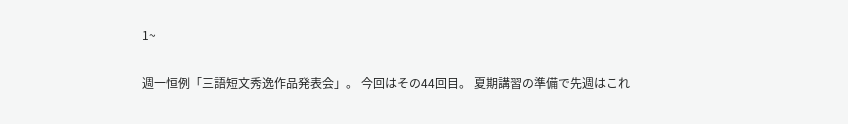1~

週一恒例「三語短文秀逸作品発表会」。 今回はその44回目。 夏期講習の準備で先週はこれ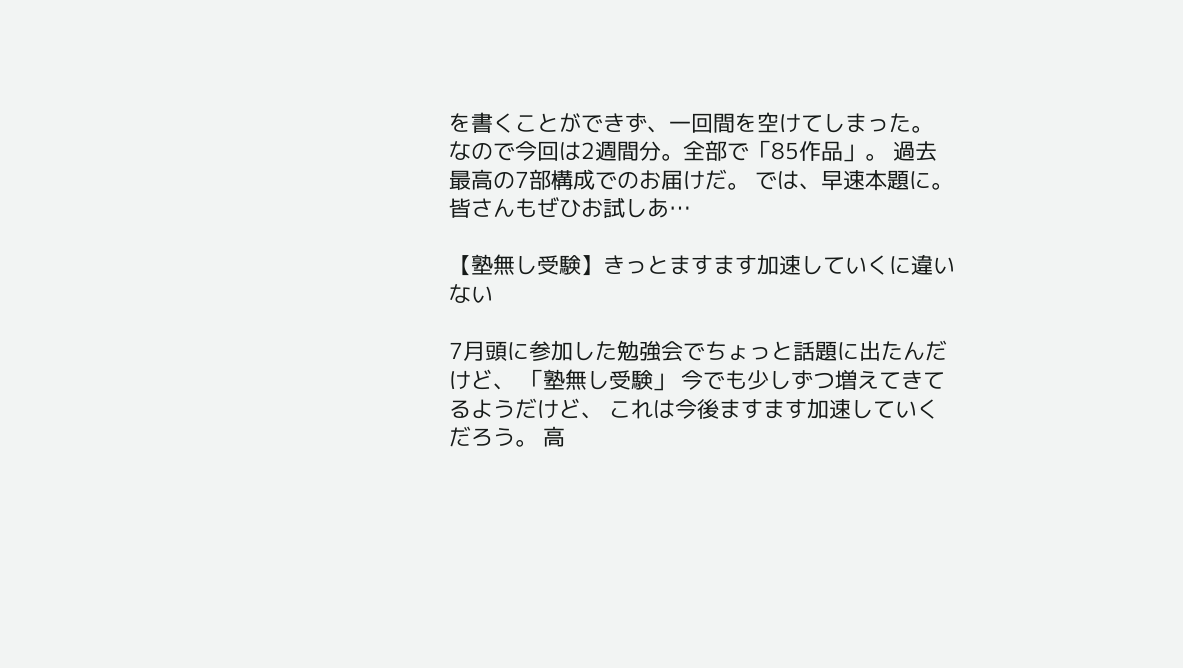を書くことができず、一回間を空けてしまった。 なので今回は2週間分。全部で「85作品」。 過去最高の7部構成でのお届けだ。 では、早速本題に。皆さんもぜひお試しあ…

【塾無し受験】きっとますます加速していくに違いない

7月頭に参加した勉強会でちょっと話題に出たんだけど、 「塾無し受験」 今でも少しずつ増えてきてるようだけど、 これは今後ますます加速していくだろう。 高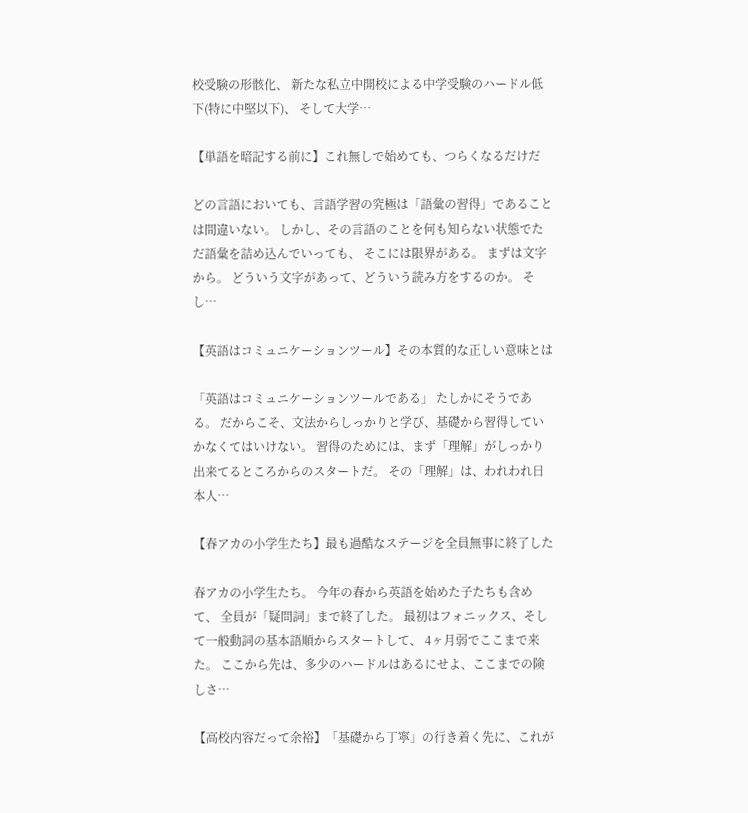校受験の形骸化、 新たな私立中開校による中学受験のハードル低下(特に中堅以下)、 そして大学…

【単語を暗記する前に】これ無しで始めても、つらくなるだけだ

どの言語においても、言語学習の究極は「語彙の習得」であることは間違いない。 しかし、その言語のことを何も知らない状態でただ語彙を詰め込んでいっても、 そこには限界がある。 まずは文字から。 どういう文字があって、どういう読み方をするのか。 そし…

【英語はコミュニケーションツール】その本質的な正しい意味とは

「英語はコミュニケーションツールである」 たしかにそうである。 だからこそ、文法からしっかりと学び、基礎から習得していかなくてはいけない。 習得のためには、まず「理解」がしっかり出来てるところからのスタートだ。 その「理解」は、われわれ日本人…

【春アカの小学生たち】最も過酷なステージを全員無事に終了した

春アカの小学生たち。 今年の春から英語を始めた子たちも含めて、 全員が「疑問詞」まで終了した。 最初はフォニックス、そして一般動詞の基本語順からスタートして、 4ヶ月弱でここまで来た。 ここから先は、多少のハードルはあるにせよ、ここまでの険しさ…

【高校内容だって余裕】「基礎から丁寧」の行き着く先に、これが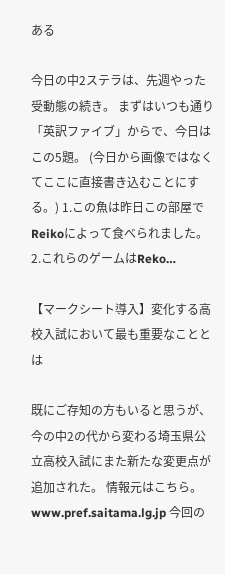ある

今日の中2ステラは、先週やった受動態の続き。 まずはいつも通り「英訳ファイブ」からで、今日はこの5題。 (今日から画像ではなくてここに直接書き込むことにする。) 1.この魚は昨日この部屋でReikoによって食べられました。 2.これらのゲームはReko…

【マークシート導入】変化する高校入試において最も重要なこととは

既にご存知の方もいると思うが、 今の中2の代から変わる埼玉県公立高校入試にまた新たな変更点が追加された。 情報元はこちら。 www.pref.saitama.lg.jp 今回の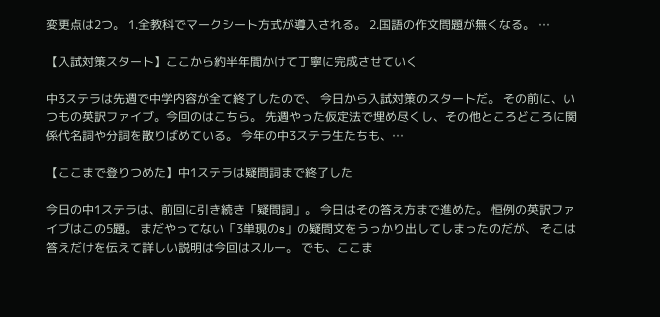変更点は2つ。 1.全教科でマークシート方式が導入される。 2.国語の作文問題が無くなる。 …

【入試対策スタート】ここから約半年間かけて丁寧に完成させていく

中3ステラは先週で中学内容が全て終了したので、 今日から入試対策のスタートだ。 その前に、いつもの英訳ファイブ。今回のはこちら。 先週やった仮定法で埋め尽くし、その他ところどころに関係代名詞や分詞を散りばめている。 今年の中3ステラ生たちも、…

【ここまで登りつめた】中1ステラは疑問詞まで終了した

今日の中1ステラは、前回に引き続き「疑問詞」。 今日はその答え方まで進めた。 恒例の英訳ファイブはこの5題。 まだやってない「3単現のs」の疑問文をうっかり出してしまったのだが、 そこは答えだけを伝えて詳しい説明は今回はスルー。 でも、ここま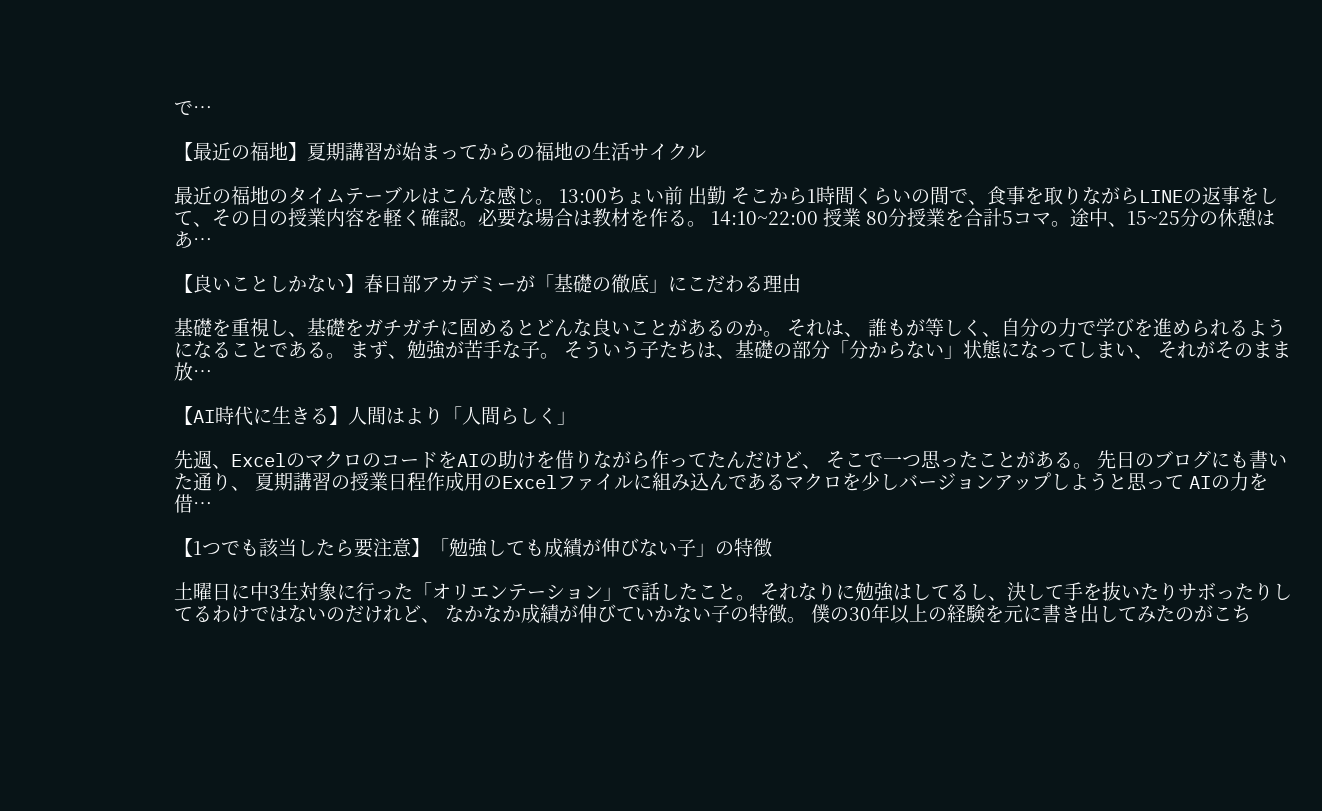で…

【最近の福地】夏期講習が始まってからの福地の生活サイクル

最近の福地のタイムテーブルはこんな感じ。 13:00ちょい前 出勤 そこから1時間くらいの間で、食事を取りながらLINEの返事をして、その日の授業内容を軽く確認。必要な場合は教材を作る。 14:10~22:00 授業 80分授業を合計5コマ。途中、15~25分の休憩はあ…

【良いことしかない】春日部アカデミーが「基礎の徹底」にこだわる理由

基礎を重視し、基礎をガチガチに固めるとどんな良いことがあるのか。 それは、 誰もが等しく、自分の力で学びを進められるようになることである。 まず、勉強が苦手な子。 そういう子たちは、基礎の部分「分からない」状態になってしまい、 それがそのまま放…

【AI時代に生きる】人間はより「人間らしく」

先週、ExcelのマクロのコードをAIの助けを借りながら作ってたんだけど、 そこで一つ思ったことがある。 先日のブログにも書いた通り、 夏期講習の授業日程作成用のExcelファイルに組み込んであるマクロを少しバージョンアップしようと思って AIの力を借…

【1つでも該当したら要注意】「勉強しても成績が伸びない子」の特徴

土曜日に中3生対象に行った「オリエンテーション」で話したこと。 それなりに勉強はしてるし、決して手を抜いたりサボったりしてるわけではないのだけれど、 なかなか成績が伸びていかない子の特徴。 僕の30年以上の経験を元に書き出してみたのがこち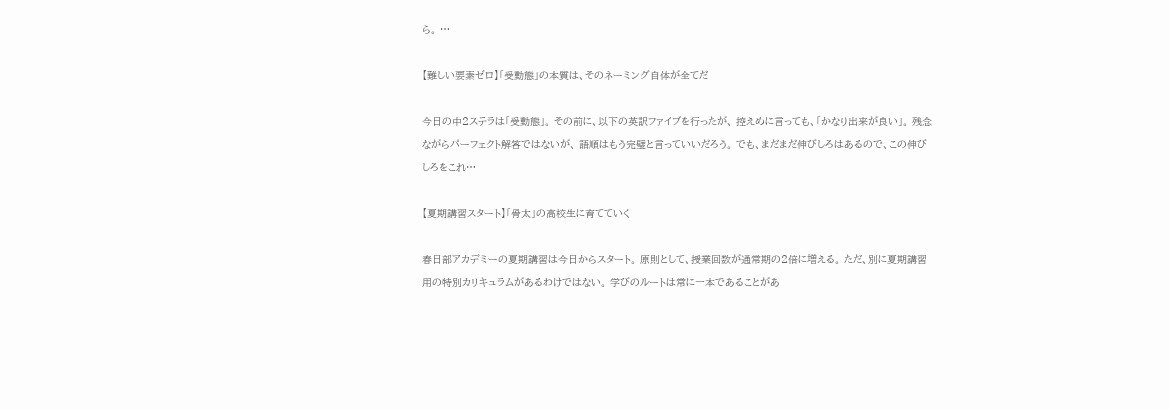ら。 …

【難しい要素ゼロ】「受動態」の本質は、そのネーミング自体が全てだ

今日の中2ステラは「受動態」。 その前に、以下の英訳ファイブを行ったが、 控えめに言っても、「かなり出来が良い」。 残念ながらパーフェクト解答ではないが、 語順はもう完璧と言っていいだろう。 でも、まだまだ伸びしろはあるので、この伸びしろをこれ…

【夏期講習スタート】「骨太」の高校生に育てていく

春日部アカデミーの夏期講習は今日からスタート。 原則として、授業回数が通常期の2倍に増える。 ただ、別に夏期講習用の特別カリキュラムがあるわけではない。 学びのルートは常に一本であることがあ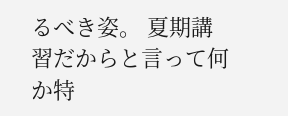るべき姿。 夏期講習だからと言って何か特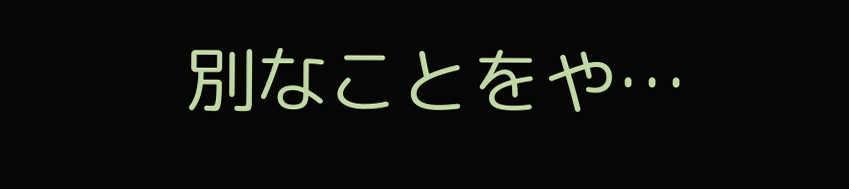別なことをや…